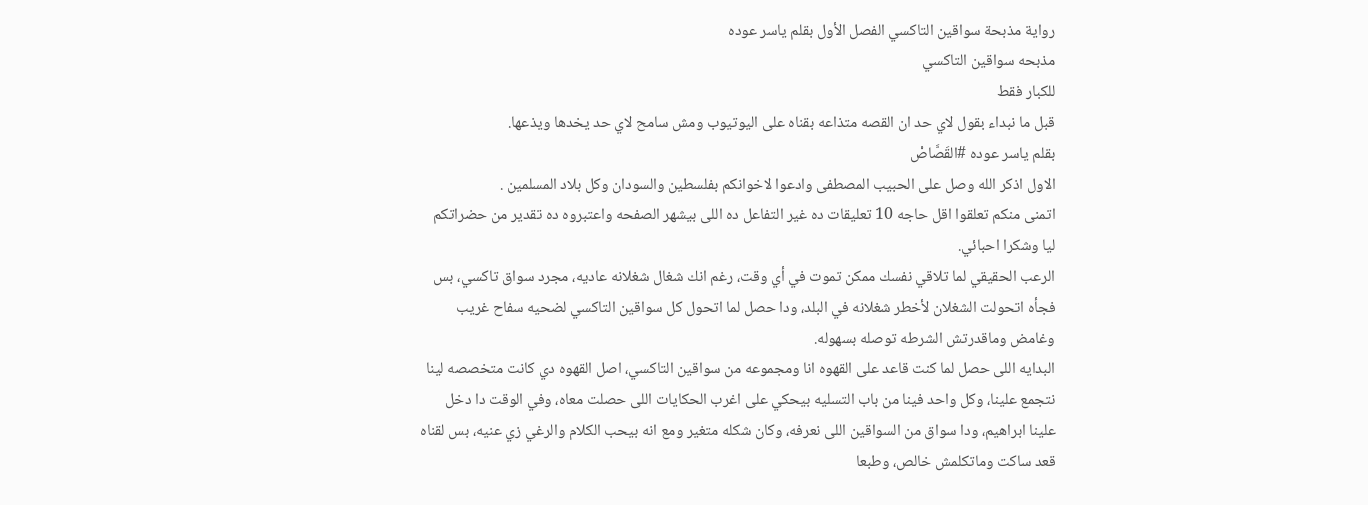رواية مذبحة سواقين التاكسي الفصل الأول بقلم ياسر عوده
مذبحه سواقين التاكسي
للكبار فقط
قبل ما نبداء بقول لاي حد ان القصه متذاعه بقناه على اليوتيوب ومش سامح لاي حد يخدها ويذعها.
بقلم ياسر عوده #القَصَّاصْ
الاول اذكر الله وصل على الحبيب المصطفى وادعوا لاخوانكم بفلسطين والسودان وكل بلاد المسلمين .
اتمنى منكم تعلقوا اقل حاجه 10 تعليقات ده غير التفاعل ده اللى بيشهر الصفحه واعتبروه ده تقدير من حضراتكم ليا وشكرا احبائي.
الرعب الحقيقي لما تلاقي نفسك ممكن تموت في أي وقت، رغم انك شغال شغلانه عاديه، مجرد سواق تاكسي، بس فجأه اتحولت الشغلان لأخطر شغلانه في البلد، ودا حصل لما اتحول كل سواقين التاكسي لضحيه سفاح غريب وغامض وماقدرتش الشرطه توصله بسهوله.
البدايه اللى حصل لما كنت قاعد على القهوه انا ومجموعه من سواقين التاكسي، اصل القهوه دي كانت متخصصه لينا نتجمع علينا، وكل واحد فينا من باب التسليه بيحكي على اغرب الحكايات اللى حصلت معاه، وفي الوقت دا دخل علينا ابراهيم، ودا سواق من السواقين اللى نعرفه، وكان شكله متغير ومع انه بيحب الكلام والرغي زي عنيه، بس لقناه قعد ساكت وماتكلمش خالص، وطبعا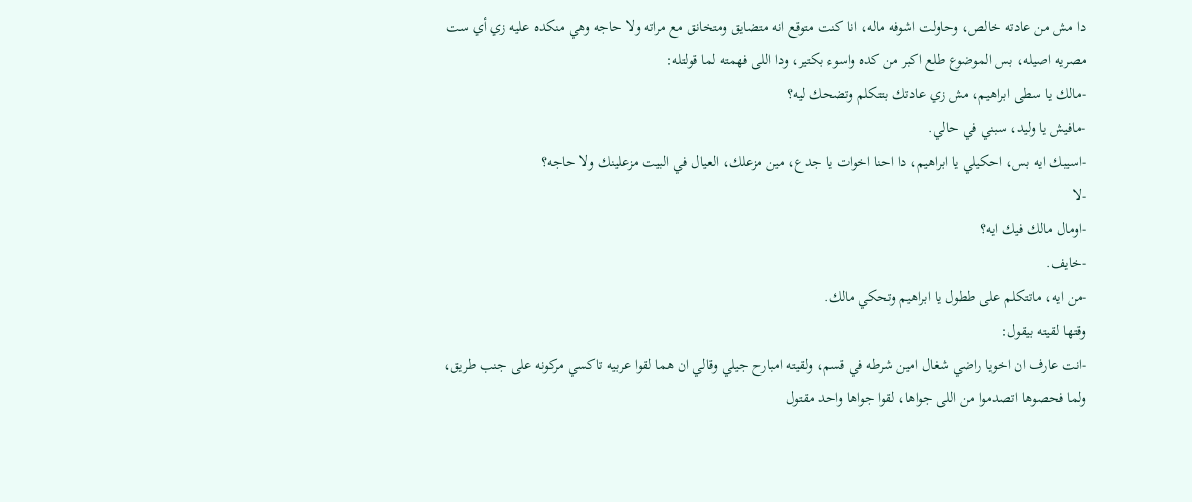دا مش من عادته خالص، وحاولت اشوفه ماله، انا كنت متوقع انه متضايق ومتخانق مع مراته ولا حاجه وهي منكده عليه زي أي ست مصريه اصيله، بس الموضوع طلع اكبر من كده واسوء بكتير، ودا اللى فهمته لما قولتله:
-مالك يا سطى ابراهيم، مش زي عادتك بتتكلم وتضحك ليه؟
-مافيش يا وليد، سبني في حالي.
-اسيبك ايه بس، احكيلي يا ابراهيم، دا احنا اخوات يا جدع، مين مزعلك، العيال في البيت مزعلينك ولا حاجه؟
-لا
-اومال مالك فيك ايه؟
-خايف.
-من ايه، ماتتكلم على ططول يا ابراهيم وتحكي مالك.
وقتها لقيته بيقول:
-انت عارف ان اخويا راضي شغال امين شرطه في قسم، ولقيته امبارح جيلي وقالي ان هما لقوا عربيه تاكسي مركونه على جنب طريق، ولما فحصوها اتصدموا من اللى جواها، لقوا جواها واحد مقتول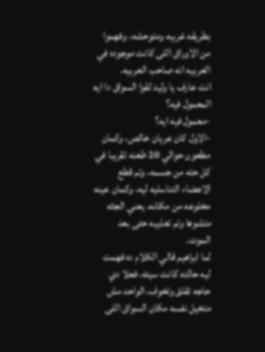بطريقه غريبه ومتوحشه، وفهموا من الاوراق اللى كانت موجوده في العربيه انه صاحب العربيه.
انت عارف يا وليد لقوا السواق دا ايه المعمول فيه؟
-معمول فيه ايه؟
-الاول كان عريان خالص، وكمان مطعون حوالي 20 طعنه تقريبا في كل حته من جسمه، وتم قطع الاعضاء التناسليه ليه، وكمان عينه مخلوعه من مكانه، يعني الجثه متشوها وتم تعذيبه حتى بعد الموت.
لما ابراهيم قالي الكلام ده فهمت ليه حالته كانت سيئه، فعلا دي حاجه تقلق وتخوف، الواحد مش متخيل نفسه مكان السواق اللى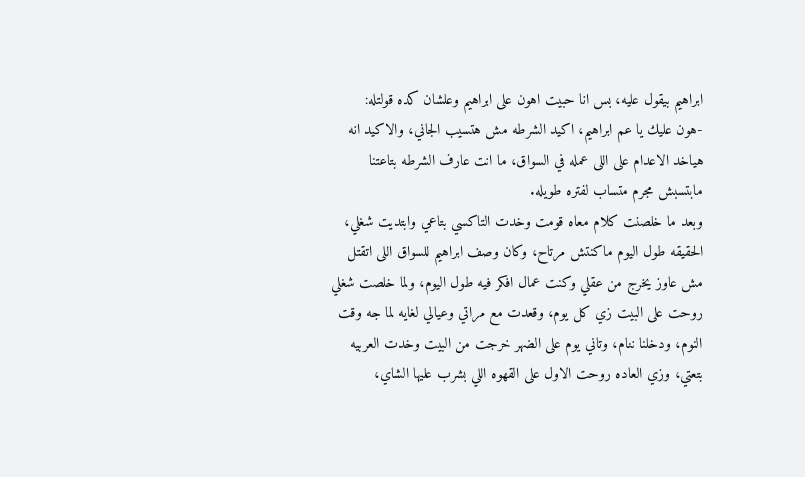ابراهيم بيقول عليه، بس انا حبيت اهون على ابراهيم وعلشان كده قولتله:
-هون عليك يا عم ابراهيم، اكيد الشرطه مش هتسيب الجاني، والاكيد انه هياخد الاعدام على اللى عمله في السواق، ما انت عارف الشرطه بتاعتنا مابتسبش مجرم متساب لفتره طويله.
وبعد ما خلصنت كلام معاه قومت وخدت التاكسي بتاعي وابتديت شغلي، الحقيقه طول اليوم ماكنتش مرتاح، وكان وصف ابراهيم للسواق اللى اتقتل مش عاوز يخرج من عقلي وكنت عمال افكر فيه طول اليوم، ولما خلصت شغلي روحت على البيت زي كل يوم، وقعدت مع مراتي وعيالي لغايه لما جه وقت النوم، ودخلنا ننام، وتاني يوم على الضهر خرجت من البيت وخدت العربيه بتعتي، وزي العاده روحت الاول على القهوه اللي بشرب عليها الشاي،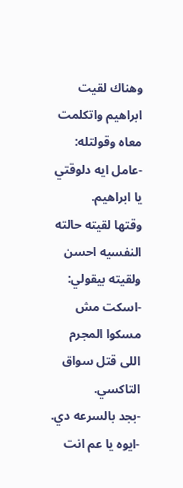وهناك لقيت ابراهيم واتكلمت معاه وقولتله:
-عامل ايه دلوقتي يا ابراهيم.
وقتها لقيته حالته النفسيه احسن ولقيته بيقولي:
-اسكت مش مسكوا المجرم اللى قتل سواق التاكسي.
-بجد بالسرعه دي.
-ايوه يا عم انت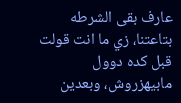عارف بقى الشرطه بتاعتنا، زي ما انت قولت قبل كده دوول مابيهزروش، وبعدين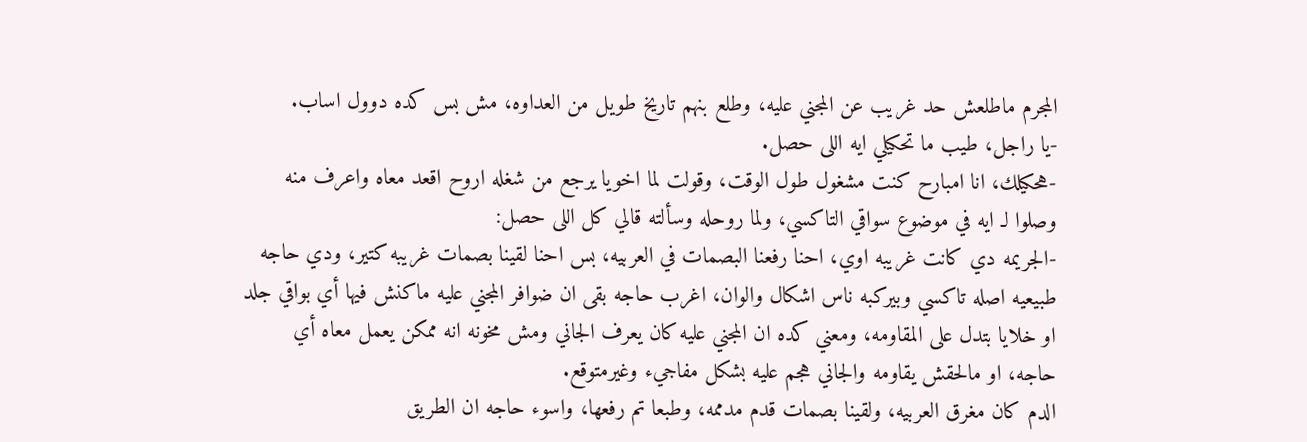المجرم ماطلعش حد غريب عن المجني عليه، وطلع بنهم تاريخ طويل من العداوه، مش بس كده دوول اساب.
-يا راجل، طيب ما تحكيلي ايه اللى حصل.
-هحكيلك، انا امبارح كنت مشغول طول الوقت، وقولت لما اخويا يرجع من شغله اروح اقعد معاه واعرف منه وصلوا لـ ايه في موضوع سواقي التاكسي، ولما روحله وسألته قالي كل اللى حصل:
-الجريمه دي كانت غريبه اوي، احنا رفعنا البصمات في العربيه، بس احنا لقينا بصمات غريبه كتير، ودي حاجه طبيعيه اصله تاكسي وبيركبه ناس اشكال والوان، اغرب حاجه بقى ان ضوافر المجني عليه ماكنش فيها أي بواقي جلد او خلايا بتدل على المقاومه، ومعني كده ان المجني عليه كان يعرف الجاني ومش مخونه انه ممكن يعمل معاه أي حاجه، او مالحقش يقاومه والجاني هجم عليه بشكل مفاجيء وغيرمتوقع.
الدم كان مغرق العربيه، ولقينا بصمات قدم مدممه، وطبعا تم رفعها، واسوء حاجه ان الطريق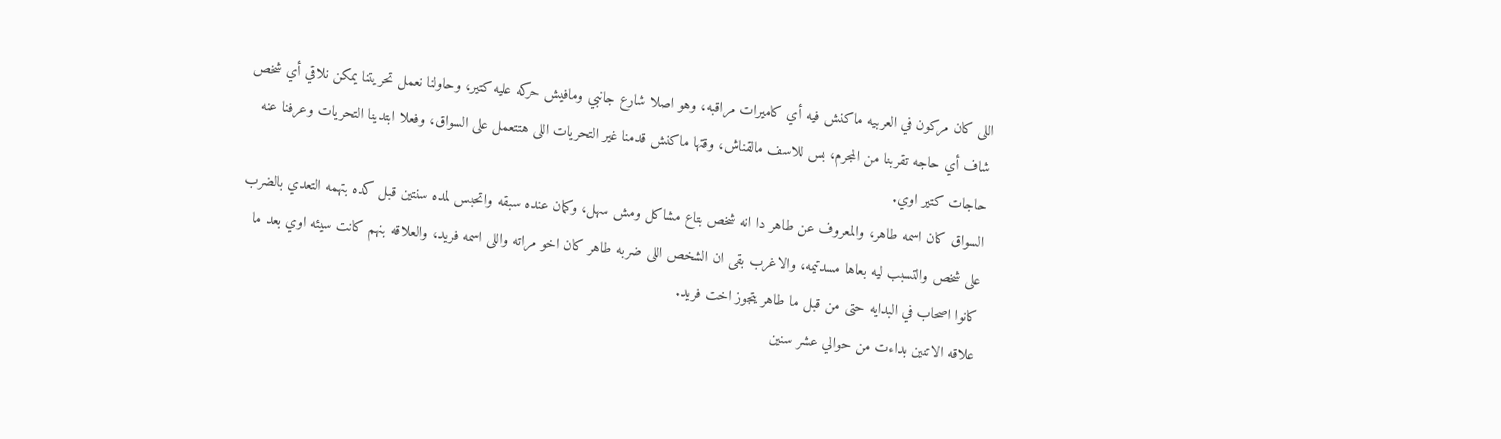اللى كان مركون في العربيه ماكنش فيه أي كاميرات مراقبه، وهو اصلا شارع جانبي ومافيش حركه عليه كتير، وحاولنا نعمل تحريتنا يمكن نلاقي أي شخص شاف أي حاجه تقربنا من المجرم، بس للاسف مالقناش، وقتها ماكنش قدمنا غير التحريات اللى هتتعمل على السواق، وفعلا ابتدينا التحريات وعرفنا عنه حاجات كتير اوي.
السواق كان اسمه طاهر، والمعروف عن طاهر دا انه شخص بتاع مشاكل ومش سهل، وكمان عنده سبقه واتحبس لمده سنتين قبل كده بتهمه التعدي بالضرب على شخص والتسبب ليه بعاها مسدتيمه، والاغرب بقى ان الشخص اللى ضربه طاهر كان اخو مراته واللى اسمه فريد، والعلاقه بنهم كانت سيئه اوي بعد ما كانوا اصحاب في البدايه حتى من قبل ما طاهر يتجوز اخت فريد.
علاقه الاتنين بداءت من حوالي عشر سنين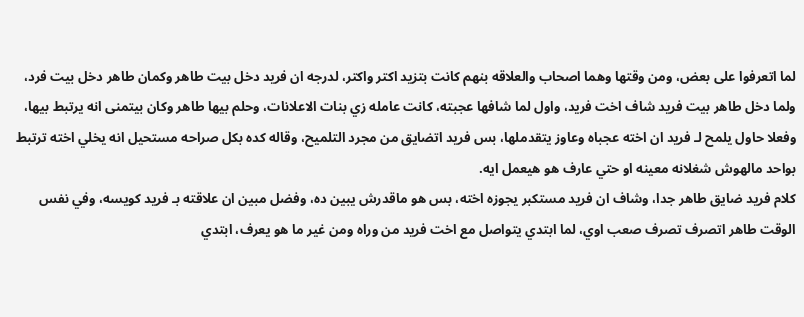لما اتعرفوا على بعض، ومن وقتها وهما اصحاب والعلاقه بنهم كانت بتزيد اكتر واكتر، لدرجه ان فريد دخل بيت طاهر وكمان طاهر دخل بيت فرد، ولما دخل طاهر بيت فريد شاف اخت فريد، واول لما شافها عجبته، كانت عامله زي بنات الاعلانات، وحلم بيها طاهر وكان بيتمنى انه يرتبط بيها، وفعلا حاول يلمح لـ فريد ان اخته عجباه وعاوز يتقدملها، بس فريد اتضايق من مجرد التلميح، وقاله كده بكل صراحه مستحيل انه يخلي اخته ترتبط بواحد مالهوش شغلانه معينه او حتي عارف هو هيعمل ايه.
كلام فريد ضايق طاهر جدا، وشاف ان فريد مستكبر يجوزه اخته، بس هو ماقدرش يبين ده، وفضل مبين ان علاقته بـ فريد كويسه، وفي نفس الوقت طاهر اتصرف تصرف صعب اوي، لما ابتدي يتواصل مع اخت فريد من وراه ومن غير ما هو يعرف، ابتدي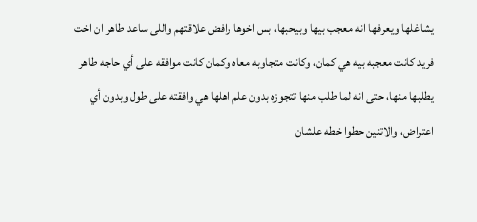يشاغلها ويعرفها انه معجب بيها وبيحبها، بس اخوها رافض علاقتهم واللى ساعد طاهر ان اخت فريد كانت معجبه بيه هي كمان، وكانت متجاوبه معاه وكمان كانت موافقه على أي حاجه طاهر يطلبها منها، حتى انه لما طلب منها تتجوزه بدون علم اهلها هي وافقته على طول وبدون أي اعتراض، والاتنين حطوا خطه علشان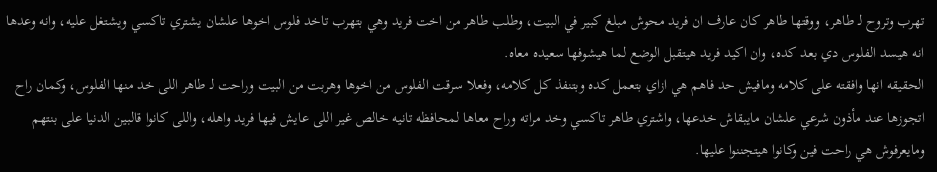تهرب وتروح لـ طاهر، ووقتها طاهر كان عارف ان فريد محوش مبلغ كبير في البيت، وطلب طاهر من اخت فريد وهي بتهرب تاخد فلوس اخوها علشان يشتري تاكسي ويشتغل عليه، وانه وعدها انه هيسد الفلوس دي بعد كده، وان اكيد فريد هيتقبل الوضع لما هيشوفها سعيده معاه.
الحقيقه انها وافقته على كلامه ومافيش حد فاهم هي ازاي بتعمل كده وبتنفذ كل كلامه، وفعلا سرقت الفلوس من اخوها وهربت من البيت وراحت لـ طاهر اللى خد منها الفلوس، وكمان راح اتجوزها عند مأذون شرعي علشان مايبقاش خدعها، واشتري طاهر تاكسي وخد مراته وراح معاها لمحافظه تانيه خالص غير اللى عايش فيها فريد واهله، واللى كانوا قالبين الدنيا على بنتهم ومايعرفوش هي راحت فين وكانوا هيتجننوا عليها.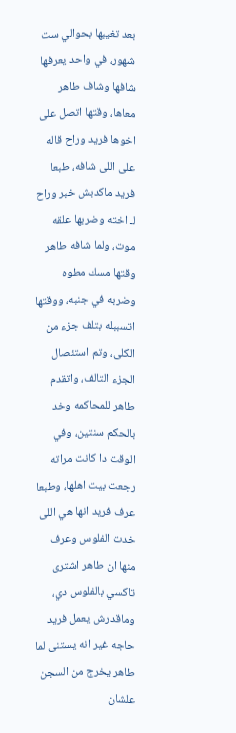بعد تغيبها بحوالي ست شهور، في واحد يعرفها شافها وشاف طاهر معاها، وقتها اتصل على اخوها فريد وراح قاله على اللى شافه، طبعا فريد ماكدبش خبر وراح لـ اخته وضربها علقه موت، ولما شافه طاهر وقتها مسك مطوه وضربه في جنبه، ووقتها اتسببله بتلف جزء من الكلى، وتم استئصال الجزء التالف، واتقدم طاهر للمحاكمه وخد بالحكم سنتين، وفي الوقت دا كانت مراته رجعت بيت اهلها، وطبعا عرف فريد انها هي اللى خدت الفلوس وعرف منها ان طاهر اشترى تاكسي بالفلوس دي، وماقدرش يعمل فريد حاجه غير انه يستنى لما طاهر يخرج من السجن علشان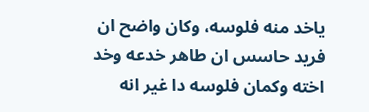ياخد منه فلوسه، وكان واضح ان فريد حاسس ان طاهر خدعه وخد اخته وكمان فلوسه دا غير انه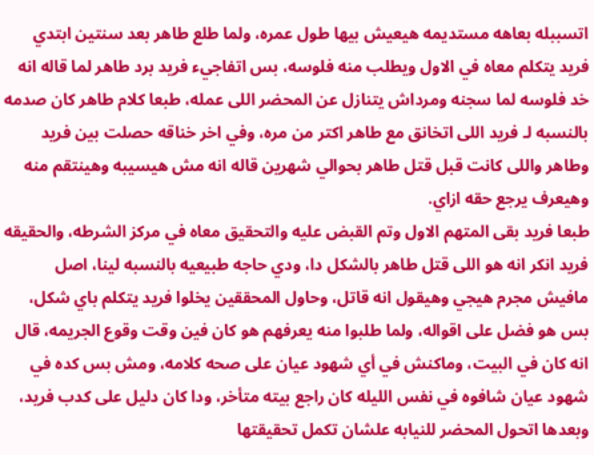اتسببله بعاهه مستديمه هيعيش بيها طول عمره، ولما طلع طاهر بعد سنتين ابتدي فريد يتكلم معاه في الاول ويطلب منه فلوسه، بس اتفاجيء فريد برد طاهر لما قاله انه خد فلوسه لما سجنه ومرداش يتنازل عن المحضر اللى عمله، طبعا كلام طاهر كان صدمه بالنسبه لـ فريد اللى اتخانق مع طاهر اكتر من مره، وفي اخر خناقه حصلت بين فريد وطاهر واللى كانت قبل قتل طاهر بحوالي شهرين قاله انه مش هيسيبه وهينتقم منه وهيعرف يرجع حقه ازاي.
طبعا فريد بقى المتهم الاول وتم القبض عليه والتحقيق معاه في مركز الشرطه، والحقيقه فريد انكر انه هو اللى قتل طاهر بالشكل دا، ودي حاجه طبيعيه بالنسبه لينا، اصل مافيش مجرم هيجي وهيقول انه قاتل، وحاول المحققين يخلوا فريد يتكلم باي شكل، بس هو فضل على اقواله، ولما طلبوا منه يعرفهم هو كان فين وقت وقوع الجريمه، قال انه كان في البيت، وماكنش في أي شهود عيان على صحه كلامه، ومش بس كده في شهود عيان شافوه في نفس الليله كان راجع بيته متأخر، ودا كان دليل على كدب فريد، وبعدها اتحول المحضر للنيابه علشان تكمل تحقيقتها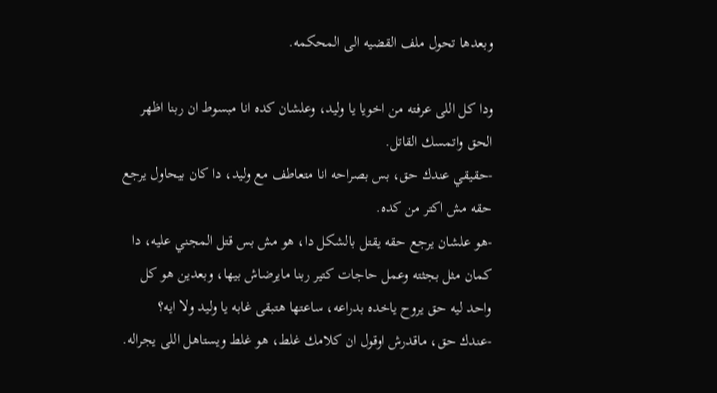وبعدها تحول ملف القضيه الى المحكمه.

ودا كل اللى عرفته من اخويا يا وليد، وعلشان كده انا مبسوط ان ربنا اظهر الحق واتمسك القاتل.
-حقيقي عندك حق، بس بصراحه انا متعاطف مع وليد، دا كان بيحاول يرجع حقه مش اكتر من كده.
-هو علشان يرجع حقه يقتل بالشكل دا، هو مش بس قتل المجني عليه، دا كمان مثل بجثته وعمل حاجات كتير ربنا مايرضاش بيها، وبعدين هو كل واحد ليه حق يروح ياخده بدراعه، ساعتها هتبقى غابه يا وليد ولا ايه؟
-عندك حق، ماقدرش اوقول ان كلامك غلط، هو غلط ويستاهل اللى يجراله.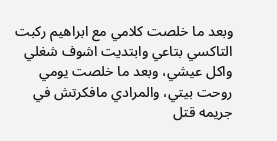وبعد ما خلصت كلامي مع ابراهيم ركبت التاكسي بتاعي وابتديت اشوف شغلي واكل عيشي، وبعد ما خلصت يومي روحت بيتي، والمرادي مافكرتش في جريمه قتل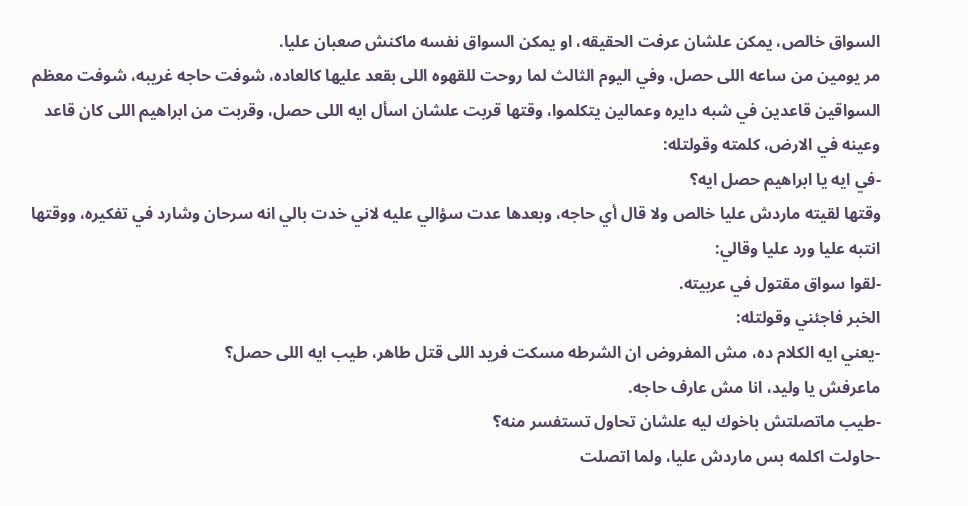السواق خالص، يمكن علشان عرفت الحقيقه، او يمكن السواق نفسه ماكنش صعبان عليا.
مر يومين من ساعه اللى حصل، وفي اليوم الثالث لما روحت للقهوه اللى بقعد عليها كالعاده، شوفت حاجه غريبه، شوفت معظم السواقين قاعدين في شبه دايره وعمالين يتكلموا، وقتها قربت علشان اسأل ايه اللى حصل، وقربت من ابراهيم اللى كان قاعد وعينه في الارض، كلمته وقولتله:
-في ايه يا ابراهيم حصل ايه؟
وقتها لقيته ماردش عليا خالص ولا قال أي حاجه، وبعدها عدت سؤالي عليه لاني خدت بالي انه سرحان وشارد في تفكيره، ووقتها انتبه عليا ورد عليا وقالي:
-لقوا سواق مقتول في عربيته.
الخبر فاجئني وقولتله:
-يعني ايه الكلام ده، مش المفروض ان الشرطه مسكت فريد اللى قتل طاهر، طيب ايه اللى حصل؟
ماعرفش يا وليد، انا مش عارف حاجه.
-طيب ماتصلتش باخوك ليه علشان تحاول تستفسر منه؟
-حاولت اكلمه بس ماردش عليا، ولما اتصلت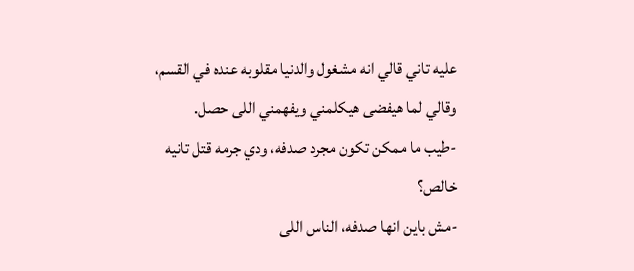عليه تاني قالي انه مشغول والدنيا مقلوبه عنده في القسم، وقالي لما هيفضى هيكلمني ويفهمني اللى حصل.
-طيب ما ممكن تكون مجرد صدفه، ودي جرمه قتل تانيه خالص؟
-مش باين انها صدفه، الناس اللى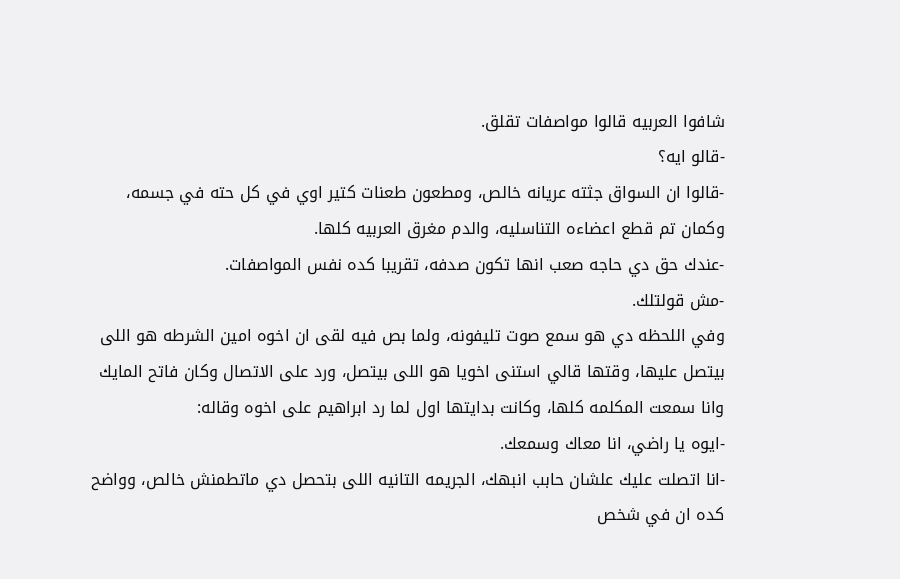شافوا العربيه قالوا مواصفات تقلق.
-قالو ايه؟
-قالوا ان السواق جثته عريانه خالص، ومطعون طعنات كتير اوي في كل حته في جسمه، وكمان تم قطع اعضاءه التناسليه، والدم مغرق العربيه كلها.
-عندك حق دي حاجه صعب انها تكون صدفه، تقريبا كده نفس المواصفات.
-مش قولتلك.
وفي اللحظه دي هو سمع صوت تليفونه، ولما بص فيه لقى ان اخوه امين الشرطه هو اللى بيتصل عليها، وقتها قالي استنى اخويا هو اللى بيتصل، ورد على الاتصال وكان فاتح المايك وانا سمعت المكلمه كلها، وكانت بدايتها اول لما رد ابراهيم على اخوه وقاله:
-ايوه يا راضي، انا معاك وسمعك.
-انا اتصلت عليك علشان حابب انبهك، الجريمه التانيه اللى بتحصل دي ماتطمنش خالص، وواضح كده ان في شخص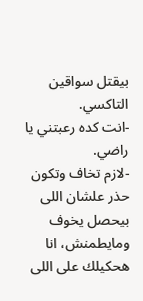بيقتل سواقين التاكسي.
-انت كده رعبتني يا راضي.
-لازم تخاف وتكون حذر علشان اللى بيحصل يخوف ومايطمنش، انا هحكيلك على اللى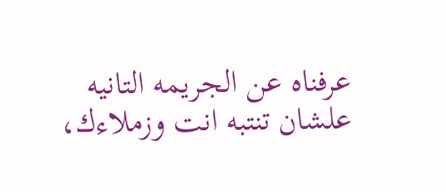عرفناه عن الجريمه التانيه علشان تنتبه انت وزملاءك،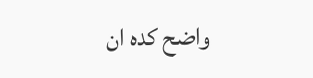واضح كده ان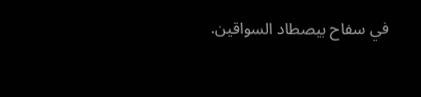في سفاح بيصطاد السواقين.